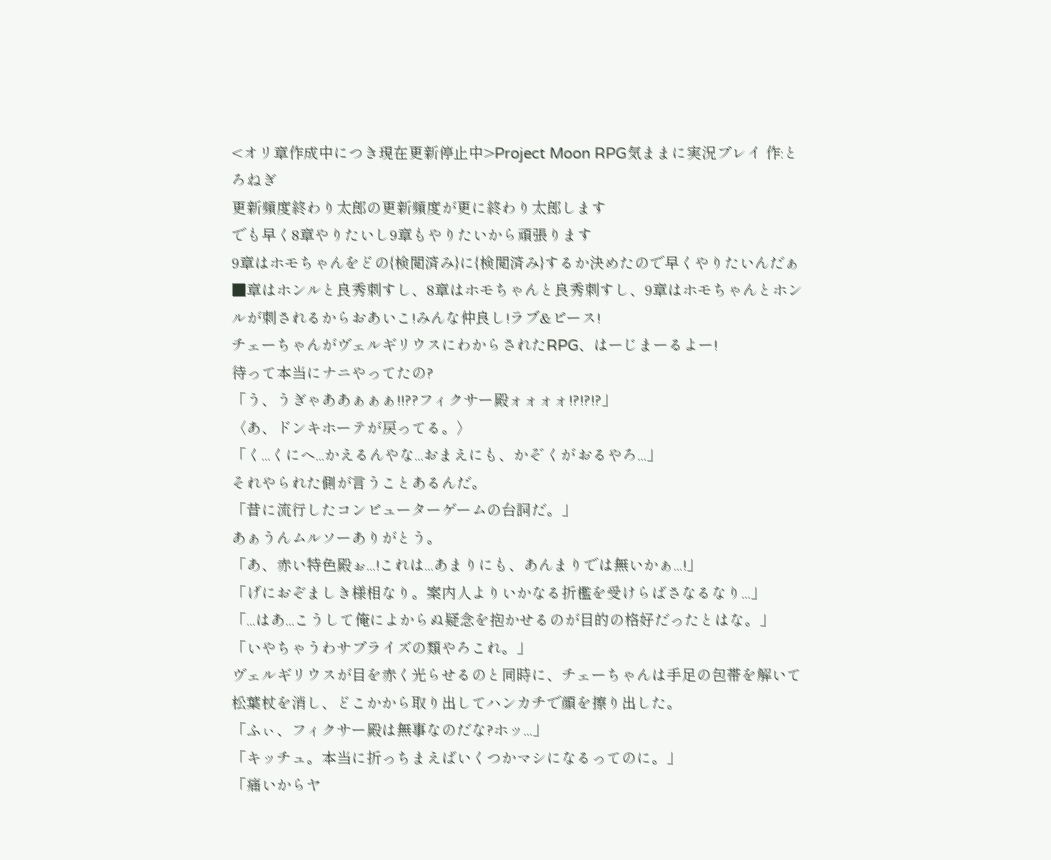<オリ章作成中につき現在更新停止中>Project Moon RPG気ままに実況プレイ 作:とろねぎ
更新頻度終わり太郎の更新頻度が更に終わり太郎します
でも早く8章やりたいし9章もやりたいから頑張ります
9章はホモちゃんをどの{検閲済み}に{検閲済み}するか決めたので早くやりたいんだぁ
■章はホンルと良秀刺すし、8章はホモちゃんと良秀刺すし、9章はホモちゃんとホンルが刺されるからおあいこ!みんな仲良し!ラブ&ピース!
チェーちゃんがヴェルギリウスにわからされたRPG、はーじまーるよー!
待って本当にナニやってたの?
「う、うぎゃああぁぁぁ!!??フィクサー殿ォォォォ!?!?!?」
〈あ、ドンキホーテが戻ってる。〉
「く...くにへ...かえるんやな...おまえにも、かそ゛くか゛おるやろ...」
それやられた側が言うことあるんだ。
「昔に流行したコンピューターゲームの台詞だ。」
あぁうんムルソーありがとう。
「あ、赤い特色殿ぉ...!これは...あまりにも、あんまりでは無いかぁ...!」
「げにおぞましき様相なり。案内人よりいかなる折檻を受けらばさなるなり...」
「...はあ...こうして俺によからぬ疑念を抱かせるのが目的の格好だったとはな。」
「いやちゃうわサプライズの類やろこれ。」
ヴェルギリウスが目を赤く光らせるのと同時に、チェーちゃんは手足の包帯を解いて松葉杖を消し、どこかから取り出してハンカチで顔を擦り出した。
「ふぃ、フィクサー殿は無事なのだな?ホッ...」
「キッチュ。本当に折っちまえばいくつかマシになるってのに。」
「痛いからヤ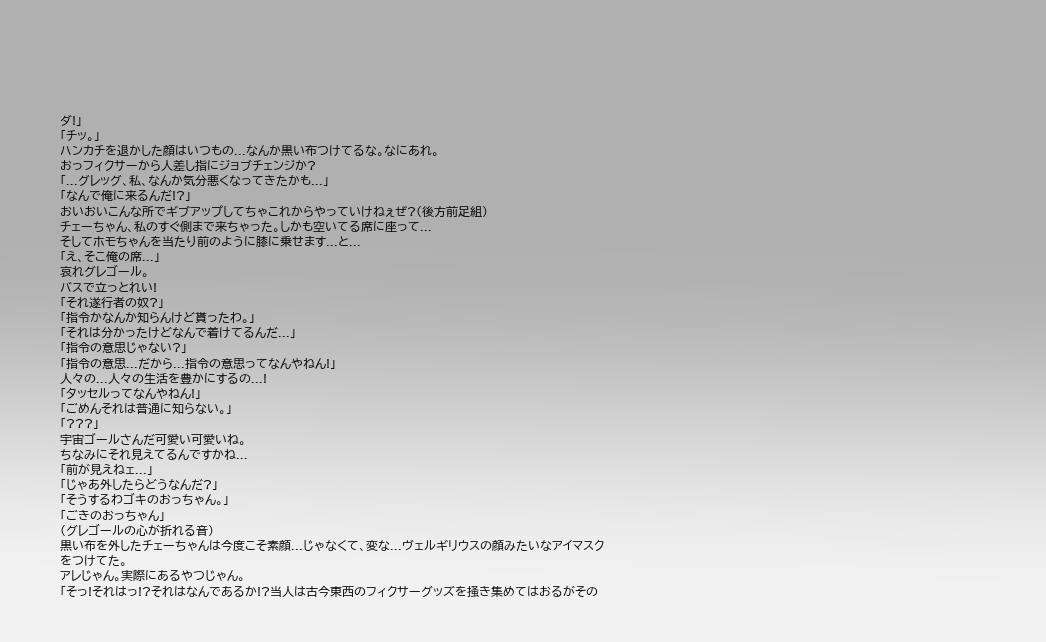ダ!」
「チッ。」
ハンカチを退かした顔はいつもの...なんか黒い布つけてるな。なにあれ。
おっフィクサーから人差し指にジョブチェンジか?
「...グレッグ、私、なんか気分悪くなってきたかも...」
「なんで俺に来るんだ!?」
おいおいこんな所でギブアップしてちゃこれからやっていけねぇぜ?(後方前足組)
チェーちゃん、私のすぐ側まで来ちゃった。しかも空いてる席に座って...
そしてホモちゃんを当たり前のように膝に乗せます...と...
「え、そこ俺の席...」
哀れグレゴール。
バスで立っとれい!
「それ遂行者の奴?」
「指令かなんか知らんけど貰ったわ。」
「それは分かったけどなんで着けてるんだ...」
「指令の意思じゃない?」
「指令の意思...だから...指令の意思ってなんやねん!」
人々の...人々の生活を豊かにするの...!
「タッセルってなんやねん!」
「ごめんそれは普通に知らない。」
「???」
宇宙ゴールさんだ可愛い可愛いね。
ちなみにそれ見えてるんですかね...
「前が見えねェ...」
「じゃあ外したらどうなんだ?」
「そうするわゴキのおっちゃん。」
「ごきのおっちゃん」
(グレゴールの心が折れる音)
黒い布を外したチェーちゃんは今度こそ素顔...じゃなくて、変な...ヴェルギリウスの顔みたいなアイマスクをつけてた。
アレじゃん。実際にあるやつじゃん。
「そっ!それはっ!?それはなんであるか!?当人は古今東西のフィクサーグッズを掻き集めてはおるがその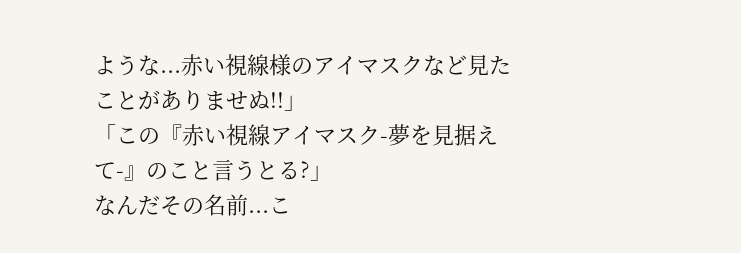ような...赤い視線様のアイマスクなど見たことがありませぬ!!」
「この『赤い視線アイマスク-夢を見据えて-』のこと言うとる?」
なんだその名前...こ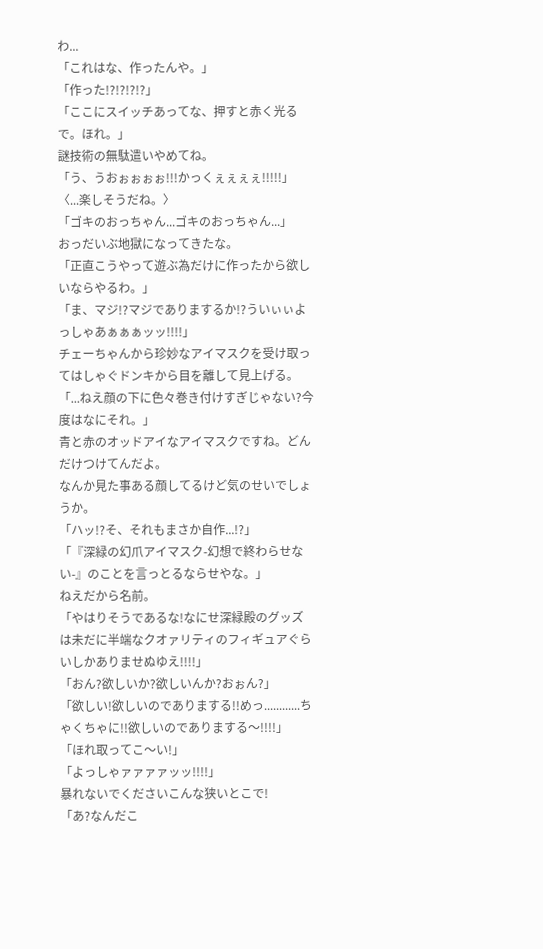わ...
「これはな、作ったんや。」
「作った!?!?!?!?」
「ここにスイッチあってな、押すと赤く光るで。ほれ。」
謎技術の無駄遣いやめてね。
「う、うおぉぉぉぉ!!!かっくぇぇぇぇ!!!!!」
〈...楽しそうだね。〉
「ゴキのおっちゃん...ゴキのおっちゃん...」
おっだいぶ地獄になってきたな。
「正直こうやって遊ぶ為だけに作ったから欲しいならやるわ。」
「ま、マジ!?マジでありまするか!?ういぃぃよっしゃあぁぁぁッッ!!!!」
チェーちゃんから珍妙なアイマスクを受け取ってはしゃぐドンキから目を離して見上げる。
「...ねえ顔の下に色々巻き付けすぎじゃない?今度はなにそれ。」
青と赤のオッドアイなアイマスクですね。どんだけつけてんだよ。
なんか見た事ある顔してるけど気のせいでしょうか。
「ハッ!?そ、それもまさか自作...!?」
「『深緑の幻爪アイマスク-幻想で終わらせない-』のことを言っとるならせやな。」
ねえだから名前。
「やはりそうであるな!なにせ深緑殿のグッズは未だに半端なクオァリティのフィギュアぐらいしかありませぬゆえ!!!!」
「おん?欲しいか?欲しいんか?おぉん?」
「欲しい!欲しいのでありまする!!めっ............ちゃくちゃに!!欲しいのでありまする〜!!!!」
「ほれ取ってこ〜い!」
「よっしゃァァァァッッ!!!!」
暴れないでくださいこんな狭いとこで!
「あ?なんだこ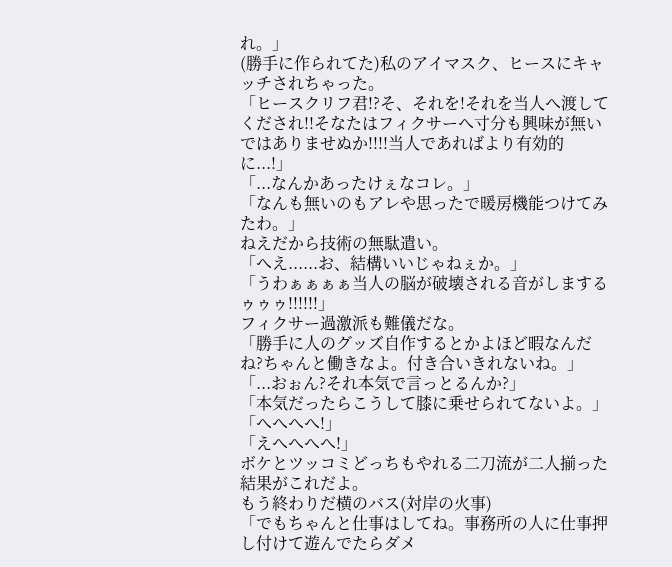れ。」
(勝手に作られてた)私のアイマスク、ヒースにキャッチされちゃった。
「ヒースクリフ君!?そ、それを!それを当人へ渡してくだされ!!そなたはフィクサーへ寸分も興味が無いではありませぬか!!!!当人であればより有効的に...!」
「...なんかあったけぇなコレ。」
「なんも無いのもアレや思ったで暖房機能つけてみたわ。」
ねえだから技術の無駄遣い。
「へえ......お、結構いいじゃねぇか。」
「うわぁぁぁぁ当人の脳が破壊される音がしまするゥゥゥ!!!!!!」
フィクサー過激派も難儀だな。
「勝手に人のグッズ自作するとかよほど暇なんだね?ちゃんと働きなよ。付き合いきれないね。」
「...おぉん?それ本気で言っとるんか?」
「本気だったらこうして膝に乗せられてないよ。」
「へへへへ!」
「えへへへへ!」
ボケとツッコミどっちもやれる二刀流が二人揃った結果がこれだよ。
もう終わりだ横のバス(対岸の火事)
「でもちゃんと仕事はしてね。事務所の人に仕事押し付けて遊んでたらダメ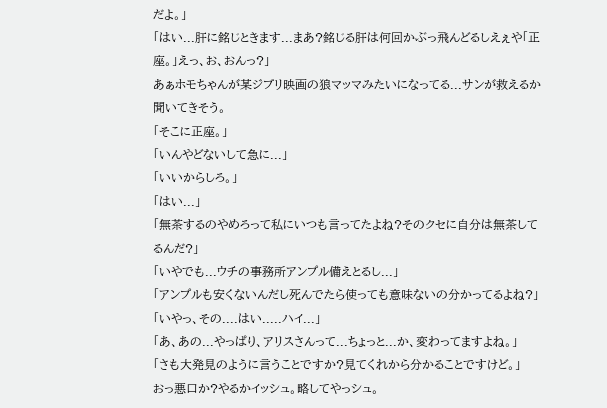だよ。」
「はい...肝に銘じときます...まあ?銘じる肝は何回かぶっ飛んどるしえぇや「正座。」えっ、お、おんっ?」
あぁホモちゃんが某ジブリ映画の狼マッマみたいになってる...サンが救えるか聞いてきそう。
「そこに正座。」
「いんやどないして急に...」
「いいからしろ。」
「はい...」
「無茶するのやめろって私にいつも言ってたよね?そのクセに自分は無茶してるんだ?」
「いやでも...ウチの事務所アンプル備えとるし...」
「アンプルも安くないんだし死んでたら使っても意味ないの分かってるよね?」
「いやっ、その....はい.....ハイ...」
「あ、あの...やっぱり、アリスさんって...ちょっと...か、変わってますよね。」
「さも大発見のように言うことですか?見てくれから分かることですけど。」
おっ悪口か?やるかイッシュ。略してやっシュ。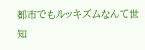都市でもルッキズムなんて世知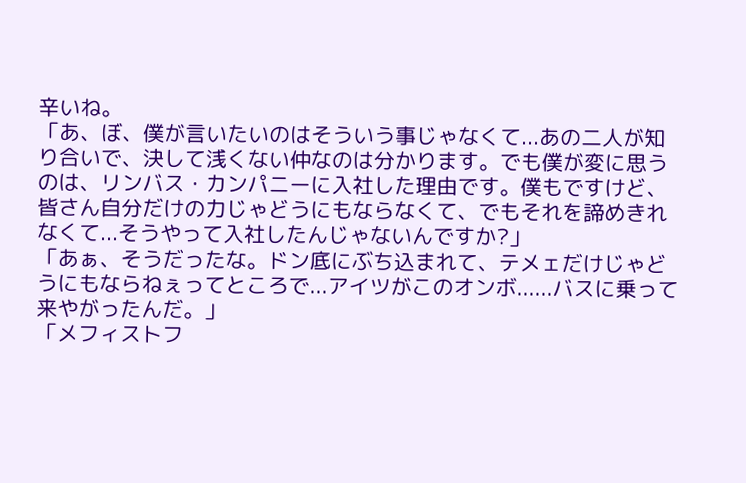辛いね。
「あ、ぼ、僕が言いたいのはそういう事じゃなくて...あの二人が知り合いで、決して浅くない仲なのは分かります。でも僕が変に思うのは、リンバス・カンパニーに入社した理由です。僕もですけど、皆さん自分だけの力じゃどうにもならなくて、でもそれを諦めきれなくて...そうやって入社したんじゃないんですか?」
「あぁ、そうだったな。ドン底にぶち込まれて、テメェだけじゃどうにもならねぇってところで...アイツがこのオンボ......バスに乗って来やがったんだ。」
「メフィストフ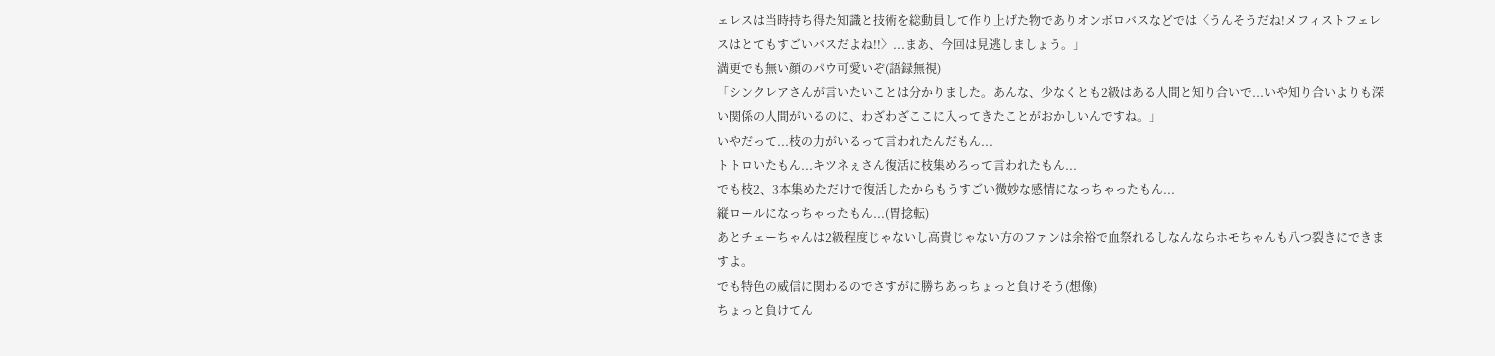ェレスは当時持ち得た知識と技術を総動員して作り上げた物でありオンボロバスなどでは〈うんそうだね!メフィストフェレスはとてもすごいバスだよね!!〉...まあ、今回は見逃しましょう。」
満更でも無い顔のパウ可愛いぞ(語録無視)
「シンクレアさんが言いたいことは分かりました。あんな、少なくとも2級はある人間と知り合いで...いや知り合いよりも深い関係の人間がいるのに、わざわざここに入ってきたことがおかしいんですね。」
いやだって...枝の力がいるって言われたんだもん...
トトロいたもん...キツネぇさん復活に枝集めろって言われたもん...
でも枝2、3本集めただけで復活したからもうすごい微妙な感情になっちゃったもん...
縦ロールになっちゃったもん...(胃捻転)
あとチェーちゃんは2級程度じゃないし高貴じゃない方のファンは余裕で血祭れるしなんならホモちゃんも八つ裂きにできますよ。
でも特色の威信に関わるのでさすがに勝ちあっちょっと負けそう(想像)
ちょっと負けてん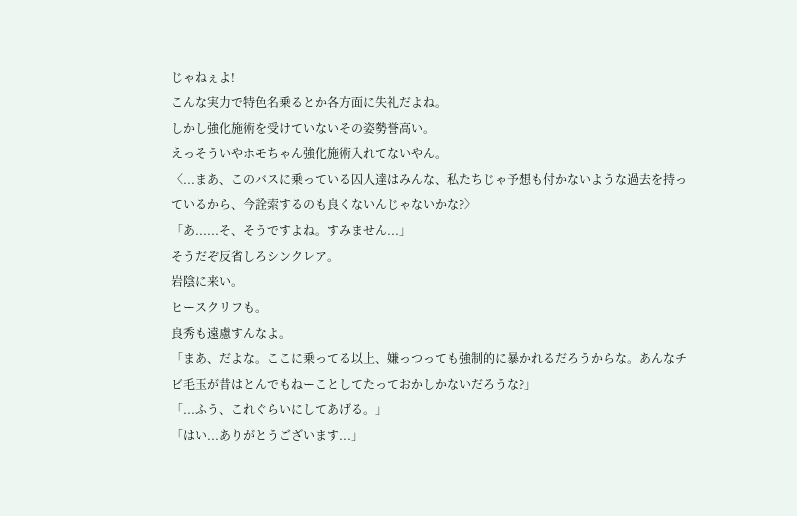じゃねぇよ!
こんな実力で特色名乗るとか各方面に失礼だよね。
しかし強化施術を受けていないその姿勢誉高い。
えっそういやホモちゃん強化施術入れてないやん。
〈...まあ、このバスに乗っている囚人達はみんな、私たちじゃ予想も付かないような過去を持っているから、今詮索するのも良くないんじゃないかな?〉
「あ......そ、そうですよね。すみません...」
そうだぞ反省しろシンクレア。
岩陰に来い。
ヒースクリフも。
良秀も遠慮すんなよ。
「まあ、だよな。ここに乗ってる以上、嫌っつっても強制的に暴かれるだろうからな。あんなチビ毛玉が昔はとんでもねーことしてたっておかしかないだろうな?」
「...ふう、これぐらいにしてあげる。」
「はい...ありがとうございます...」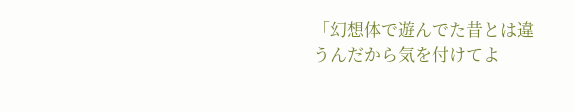「幻想体で遊んでた昔とは違うんだから気を付けてよ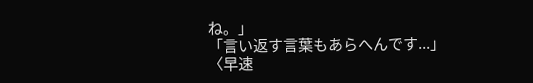ね。」
「言い返す言葉もあらへんです...」
〈早速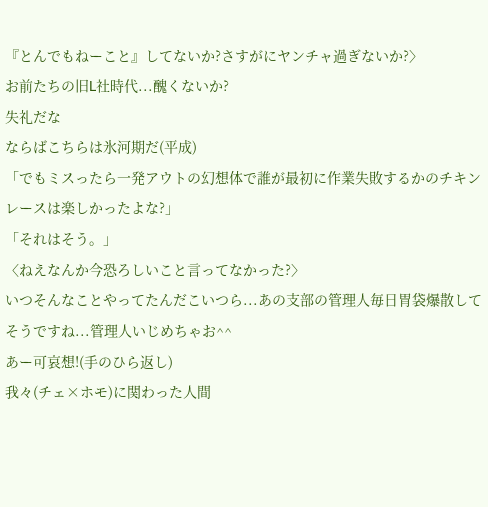『とんでもねーこと』してないか?さすがにヤンチャ過ぎないか?〉
お前たちの旧L社時代...醜くないか?
失礼だな
ならばこちらは氷河期だ(平成)
「でもミスったら一発アウトの幻想体で誰が最初に作業失敗するかのチキンレースは楽しかったよな?」
「それはそう。」
〈ねえなんか今恐ろしいこと言ってなかった?〉
いつそんなことやってたんだこいつら...あの支部の管理人毎日胃袋爆散してそうですね...管理人いじめちゃお^^
あー可哀想!(手のひら返し)
我々(チェ×ホモ)に関わった人間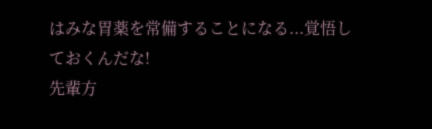はみな胃薬を常備することになる...覚悟しておくんだな!
先輩方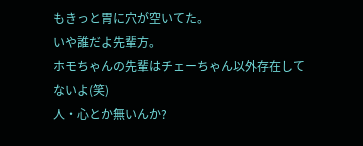もきっと胃に穴が空いてた。
いや誰だよ先輩方。
ホモちゃんの先輩はチェーちゃん以外存在してないよ(笑)
人・心とか無いんか?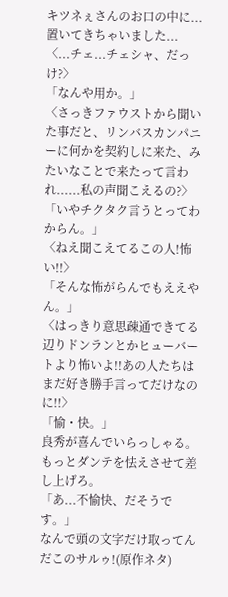キツネぇさんのお口の中に...置いてきちゃいました...
〈...チェ...チェシャ、だっけ?〉
「なんや用か。」
〈さっきファウストから聞いた事だと、リンバスカンパニーに何かを契約しに来た、みたいなことで来たって言われ......私の声聞こえるの?〉
「いやチクタク言うとってわからん。」
〈ねえ聞こえてるこの人!怖い!!〉
「そんな怖がらんでもええやん。」
〈はっきり意思疎通できてる辺りドンランとかヒューバートより怖いよ!!あの人たちはまだ好き勝手言ってだけなのに!!〉
「愉・快。」
良秀が喜んでいらっしゃる。もっとダンテを怯えさせて差し上げろ。
「あ...不愉快、だそうです。」
なんで頭の文字だけ取ってんだこのサルゥ!(原作ネタ)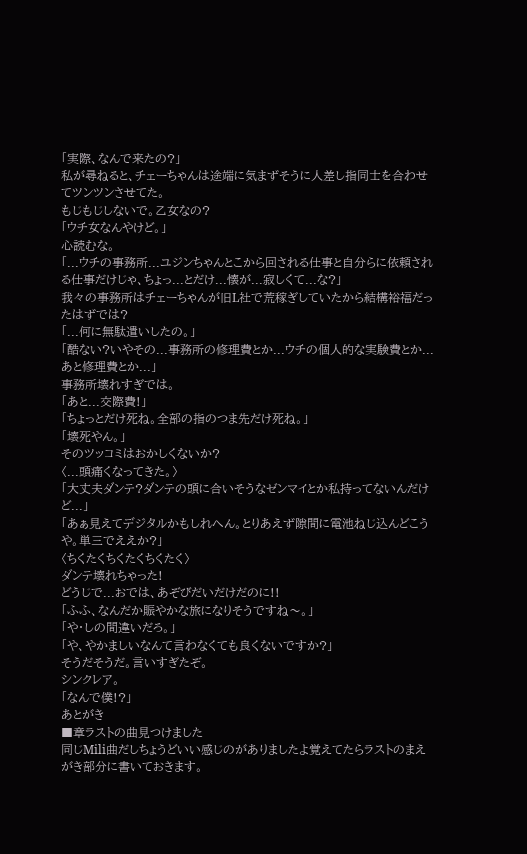「実際、なんで来たの?」
私が尋ねると、チェーちゃんは途端に気まずそうに人差し指同士を合わせてツンツンさせてた。
もじもじしないで。乙女なの?
「ウチ女なんやけど。」
心読むな。
「...ウチの事務所...ユジンちゃんとこから回される仕事と自分らに依頼される仕事だけじゃ、ちょっ...とだけ...懐が...寂しくて...な?」
我々の事務所はチェーちゃんが旧L社で荒稼ぎしていたから結構裕福だったはずでは?
「...何に無駄遣いしたの。」
「酷ない?いやその...事務所の修理費とか...ウチの個人的な実験費とか...あと修理費とか...」
事務所壊れすぎでは。
「あと...交際費!」
「ちょっとだけ死ね。全部の指のつま先だけ死ね。」
「壊死やん。」
そのツッコミはおかしくないか?
〈...頭痛くなってきた。〉
「大丈夫ダンテ?ダンテの頭に合いそうなゼンマイとか私持ってないんだけど...」
「あぁ見えてデジタルかもしれへん。とりあえず隙間に電池ねじ込んどこうや。単三でええか?」
〈ちくたくちくたくちくたく〉
ダンテ壊れちゃった!
どうじで...おでは、あぞびだいだけだのに!!
「ふふ、なんだか賑やかな旅になりそうですね〜。」
「や・しの間違いだろ。」
「や、やかましいなんて言わなくても良くないですか?」
そうだそうだ。言いすぎたぞ。
シンクレア。
「なんで僕!?」
あとがき
■章ラストの曲見つけました
同じMili曲だしちょうどいい感じのがありましたよ覚えてたらラストのまえがき部分に書いておきます。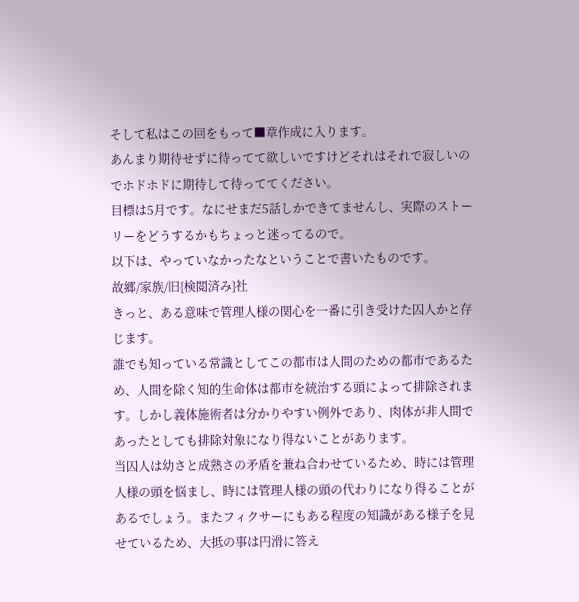そして私はこの回をもって■章作成に入ります。
あんまり期待せずに待ってて欲しいですけどそれはそれで寂しいのでホドホドに期待して待っててください。
目標は5月です。なにせまだ5話しかできてませんし、実際のストーリーをどうするかもちょっと迷ってるので。
以下は、やっていなかったなということで書いたものです。
故郷/家族/旧{検閲済み}社
きっと、ある意味で管理人様の関心を一番に引き受けた囚人かと存じます。
誰でも知っている常識としてこの都市は人間のための都市であるため、人間を除く知的生命体は都市を統治する頭によって排除されます。しかし義体施術者は分かりやすい例外であり、肉体が非人間であったとしても排除対象になり得ないことがあります。
当囚人は幼さと成熟さの矛盾を兼ね合わせているため、時には管理人様の頭を悩まし、時には管理人様の頭の代わりになり得ることがあるでしょう。またフィクサーにもある程度の知識がある様子を見せているため、大抵の事は円滑に答え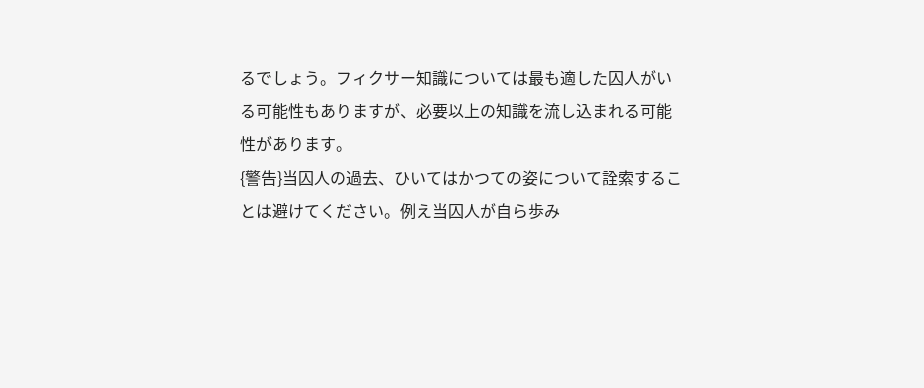るでしょう。フィクサー知識については最も適した囚人がいる可能性もありますが、必要以上の知識を流し込まれる可能性があります。
{警告}当囚人の過去、ひいてはかつての姿について詮索することは避けてください。例え当囚人が自ら歩み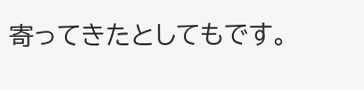寄ってきたとしてもです。